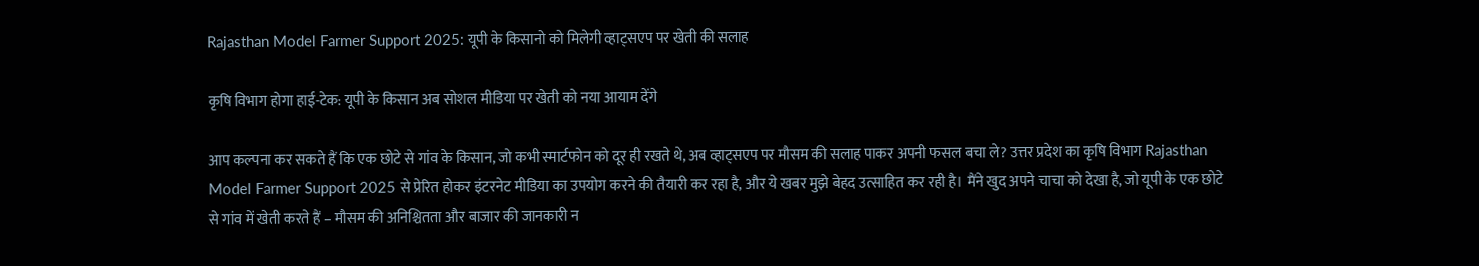Rajasthan Model Farmer Support 2025: यूपी के किसानो को मिलेगी व्हाट्सएप पर खेती की सलाह

कृषि विभाग होगा हाई-टेक: यूपी के किसान अब सोशल मीडिया पर खेती को नया आयाम देंगे

आप कल्पना कर सकते हैं कि एक छोटे से गांव के किसान, जो कभी स्मार्टफोन को दूर ही रखते थे, अब व्हाट्सएप पर मौसम की सलाह पाकर अपनी फसल बचा ले? उत्तर प्रदेश का कृषि विभाग Rajasthan Model Farmer Support 2025 से प्रेरित होकर इंटरनेट मीडिया का उपयोग करने की तैयारी कर रहा है, और ये खबर मुझे बेहद उत्साहित कर रही है। मैंने खुद अपने चाचा को देखा है, जो यूपी के एक छोटे से गांव में खेती करते हैं – मौसम की अनिश्चितता और बाजार की जानकारी न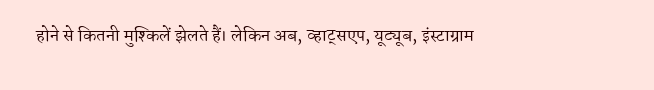होने से कितनी मुश्किलें झेलते हैं। लेकिन अब, व्हाट्सएप, यूट्यूब, इंस्टाग्राम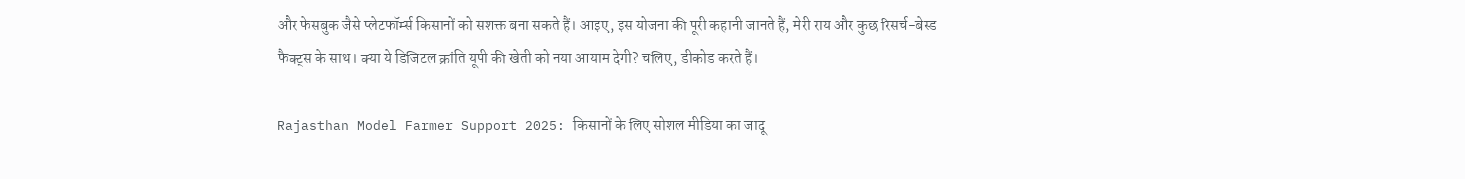और फेसबुक जैसे प्लेटफॉर्म्स किसानों को सशक्त बना सकते हैं। आइए, इस योजना की पूरी कहानी जानते हैं, मेरी राय और कुछ रिसर्च-बेस्ड फैक्ट्स के साथ। क्या ये डिजिटल क्रांति यूपी की खेती को नया आयाम देगी? चलिए, डीकोड करते हैं।

Rajasthan Model Farmer Support 2025: किसानों के लिए सोशल मीडिया का जादू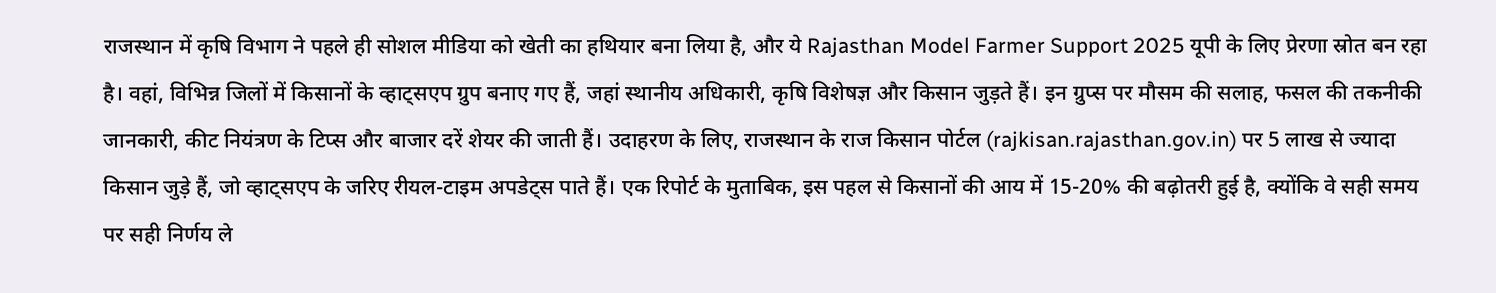राजस्थान में कृषि विभाग ने पहले ही सोशल मीडिया को खेती का हथियार बना लिया है, और ये Rajasthan Model Farmer Support 2025 यूपी के लिए प्रेरणा स्रोत बन रहा है। वहां, विभिन्न जिलों में किसानों के व्हाट्सएप ग्रुप बनाए गए हैं, जहां स्थानीय अधिकारी, कृषि विशेषज्ञ और किसान जुड़ते हैं। इन ग्रुप्स पर मौसम की सलाह, फसल की तकनीकी जानकारी, कीट नियंत्रण के टिप्स और बाजार दरें शेयर की जाती हैं। उदाहरण के लिए, राजस्थान के राज किसान पोर्टल (rajkisan.rajasthan.gov.in) पर 5 लाख से ज्यादा किसान जुड़े हैं, जो व्हाट्सएप के जरिए रीयल-टाइम अपडेट्स पाते हैं। एक रिपोर्ट के मुताबिक, इस पहल से किसानों की आय में 15-20% की बढ़ोतरी हुई है, क्योंकि वे सही समय पर सही निर्णय ले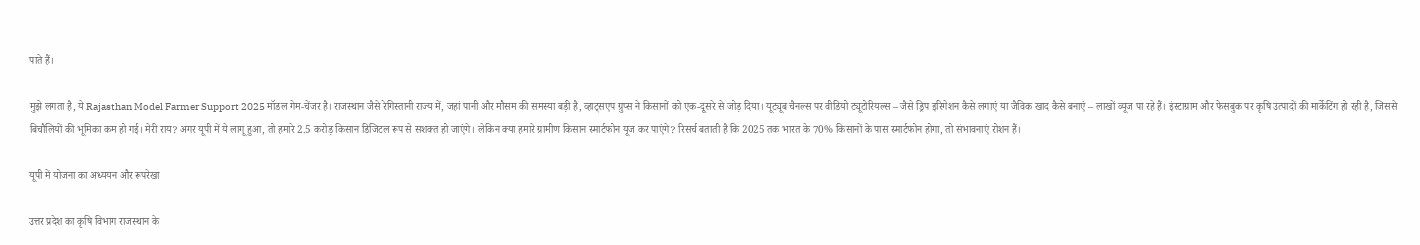पाते हैं।

मुझे लगता है, ये Rajasthan Model Farmer Support 2025 मॉडल गेम-चेंजर है। राजस्थान जैसे रेगिस्तानी राज्य में, जहां पानी और मौसम की समस्या बड़ी है, व्हाट्सएप ग्रुप्स ने किसानों को एक-दूसरे से जोड़ दिया। यूट्यूब चैनल्स पर वीडियो ट्यूटोरियल्स – जैसे ड्रिप इरिगेशन कैसे लगाएं या जैविक खाद कैसे बनाएं – लाखों व्यूज पा रहे हैं। इंस्टाग्राम और फेसबुक पर कृषि उत्पादों की मार्केटिंग हो रही है, जिससे बिचौलियों की भूमिका कम हो गई। मेरी राय? अगर यूपी में ये लागू हुआ, तो हमारे 2.5 करोड़ किसान डिजिटल रूप से सशक्त हो जाएंगे। लेकिन क्या हमारे ग्रामीण किसान स्मार्टफोन यूज कर पाएंगे? रिसर्च बताती है कि 2025 तक भारत के 70% किसानों के पास स्मार्टफोन होगा, तो संभावनाएं रोशन हैं।

यूपी में योजना का अध्ययन और रूपरेखा

उत्तर प्रदेश का कृषि विभाग राजस्थान के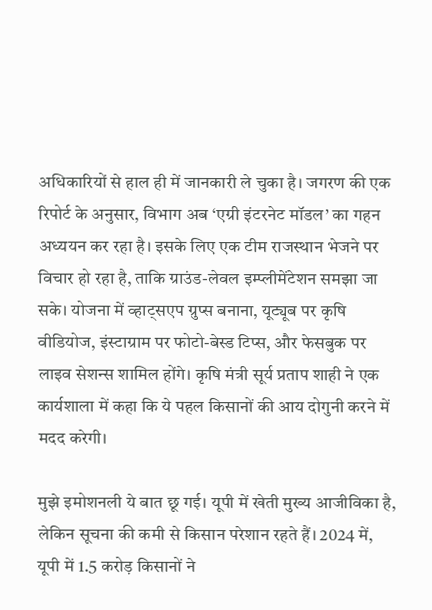अधिकारियों से हाल ही में जानकारी ले चुका है। जगरण की एक रिपोर्ट के अनुसार, विभाग अब ‘एग्री इंटरनेट मॉडल’ का गहन अध्ययन कर रहा है। इसके लिए एक टीम राजस्थान भेजने पर विचार हो रहा है, ताकि ग्राउंड-लेवल इम्प्लीमेंटेशन समझा जा सके। योजना में व्हाट्सएप ग्रुप्स बनाना, यूट्यूब पर कृषि वीडियोज, इंस्टाग्राम पर फोटो-बेस्ड टिप्स, और फेसबुक पर लाइव सेशन्स शामिल होंगे। कृषि मंत्री सूर्य प्रताप शाही ने एक कार्यशाला में कहा कि ये पहल किसानों की आय दोगुनी करने में मदद करेगी।

मुझे इमोशनली ये बात छू गई। यूपी में खेती मुख्य आजीविका है, लेकिन सूचना की कमी से किसान परेशान रहते हैं। 2024 में, यूपी में 1.5 करोड़ किसानों ने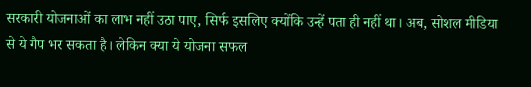सरकारी योजनाओं का लाभ नहीं उठा पाए, सिर्फ इसलिए क्योंकि उन्हें पता ही नहीं था। अब, सोशल मीडिया से ये गैप भर सकता है। लेकिन क्या ये योजना सफल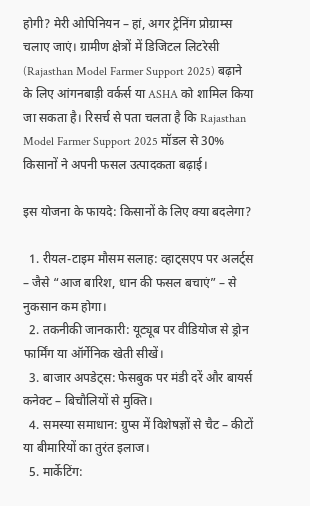होगी? मेरी ओपिनियन – हां, अगर ट्रेनिंग प्रोग्राम्स चलाए जाएं। ग्रामीण क्षेत्रों में डिजिटल लिटरेसी (Rajasthan Model Farmer Support 2025) बढ़ाने के लिए आंगनबाड़ी वर्कर्स या ASHA को शामिल किया जा सकता है। रिसर्च से पता चलता है कि Rajasthan Model Farmer Support 2025 मॉडल से 30% किसानों ने अपनी फसल उत्पादकता बढ़ाई।

इस योजना के फायदे: किसानों के लिए क्या बदलेगा?

  1. रीयल-टाइम मौसम सलाह: व्हाट्सएप पर अलर्ट्स – जैसे “आज बारिश, धान की फसल बचाएं” – से नुकसान कम होगा।
  2. तकनीकी जानकारी: यूट्यूब पर वीडियोज से ड्रोन फार्मिंग या ऑर्गेनिक खेती सीखें।
  3. बाजार अपडेट्स: फेसबुक पर मंडी दरें और बायर्स कनेक्ट – बिचौलियों से मुक्ति।
  4. समस्या समाधान: ग्रुप्स में विशेषज्ञों से चैट – कीटों या बीमारियों का तुरंत इलाज।
  5. मार्केटिंग: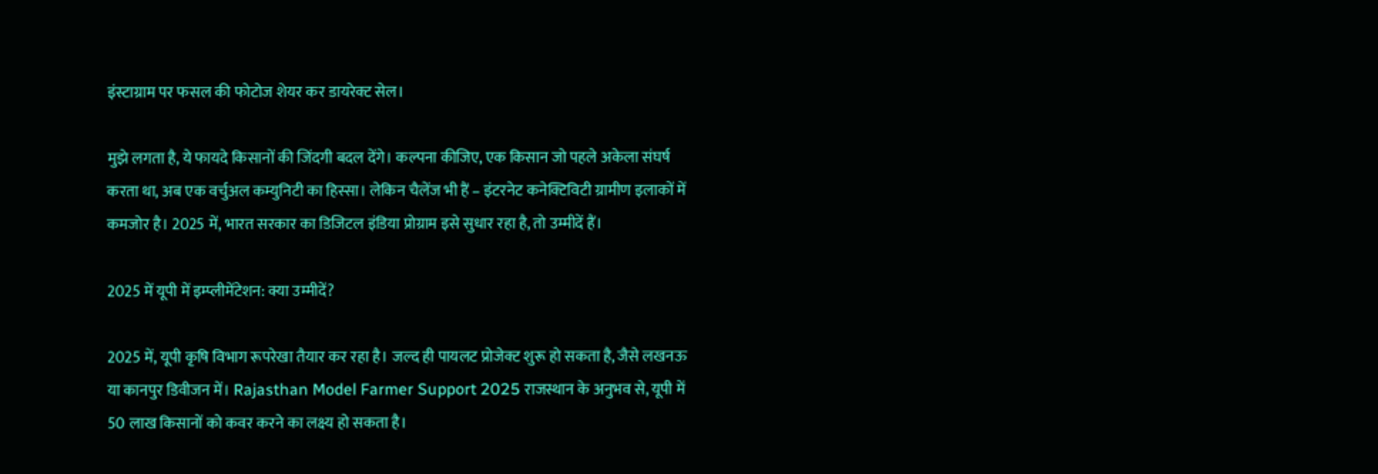इंस्टाग्राम पर फसल की फोटोज शेयर कर डायरेक्ट सेल।

मुझे लगता है, ये फायदे किसानों की जिंदगी बदल देंगे। कल्पना कीजिए, एक किसान जो पहले अकेला संघर्ष करता था, अब एक वर्चुअल कम्युनिटी का हिस्सा। लेकिन चैलेंज भी हैं – इंटरनेट कनेक्टिविटी ग्रामीण इलाकों में कमजोर है। 2025 में, भारत सरकार का डिजिटल इंडिया प्रोग्राम इसे सुधार रहा है, तो उम्मीदें हैं।

2025 में यूपी में इम्प्लीमेंटेशन: क्या उम्मीदें?

2025 में, यूपी कृषि विभाग रूपरेखा तैयार कर रहा है। जल्द ही पायलट प्रोजेक्ट शुरू हो सकता है, जैसे लखनऊ या कानपुर डिवीजन में। Rajasthan Model Farmer Support 2025 राजस्थान के अनुभव से, यूपी में 50 लाख किसानों को कवर करने का लक्ष्य हो सकता है।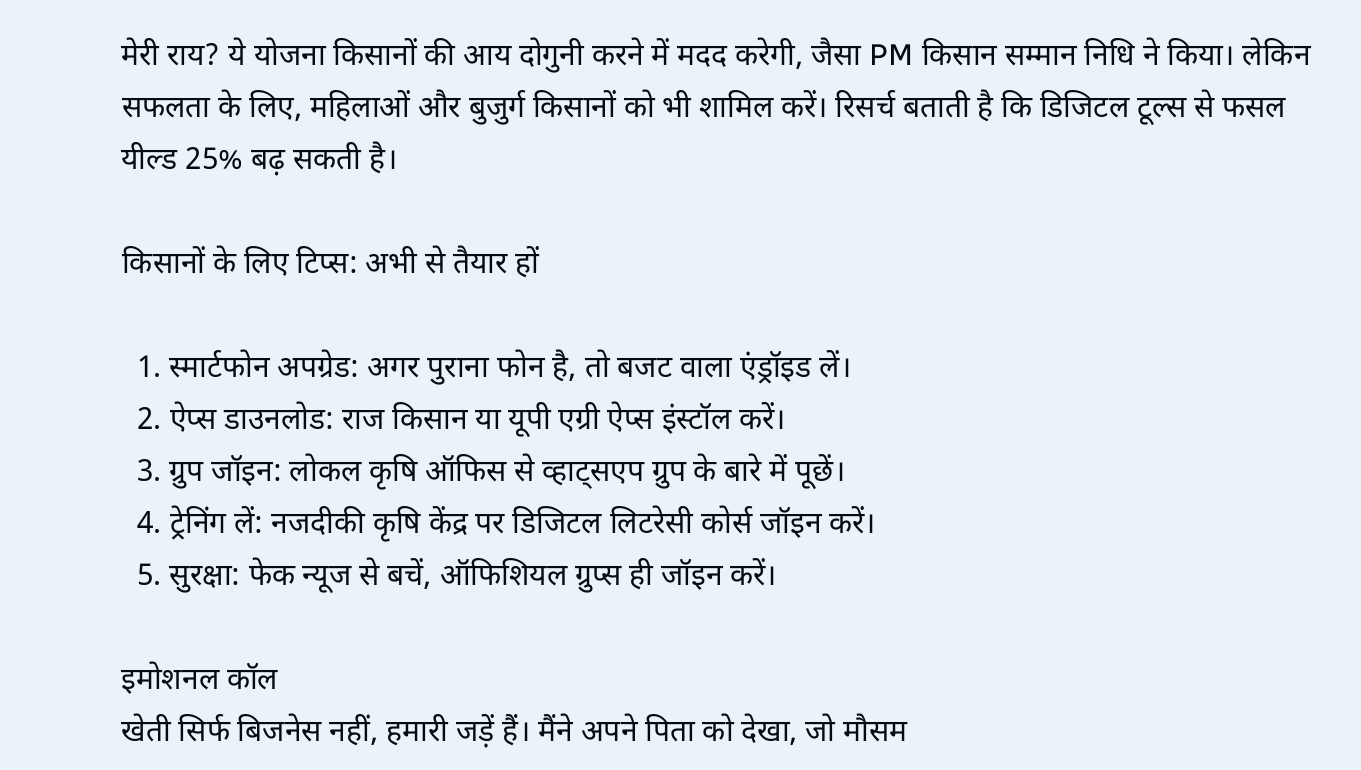मेरी राय? ये योजना किसानों की आय दोगुनी करने में मदद करेगी, जैसा PM किसान सम्मान निधि ने किया। लेकिन सफलता के लिए, महिलाओं और बुजुर्ग किसानों को भी शामिल करें। रिसर्च बताती है कि डिजिटल टूल्स से फसल यील्ड 25% बढ़ सकती है।

किसानों के लिए टिप्स: अभी से तैयार हों

  1. स्मार्टफोन अपग्रेड: अगर पुराना फोन है, तो बजट वाला एंड्रॉइड लें।
  2. ऐप्स डाउनलोड: राज किसान या यूपी एग्री ऐप्स इंस्टॉल करें।
  3. ग्रुप जॉइन: लोकल कृषि ऑफिस से व्हाट्सएप ग्रुप के बारे में पूछें।
  4. ट्रेनिंग लें: नजदीकी कृषि केंद्र पर डिजिटल लिटरेसी कोर्स जॉइन करें।
  5. सुरक्षा: फेक न्यूज से बचें, ऑफिशियल ग्रुप्स ही जॉइन करें।

इमोशनल कॉल
खेती सिर्फ बिजनेस नहीं, हमारी जड़ें हैं। मैंने अपने पिता को देखा, जो मौसम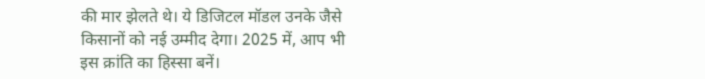की मार झेलते थे। ये डिजिटल मॉडल उनके जैसे किसानों को नई उम्मीद देगा। 2025 में, आप भी इस क्रांति का हिस्सा बनें।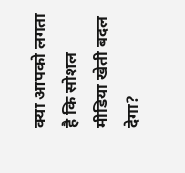क्या आपको लगता है कि सोशल मीडिया खेती बदल देगा?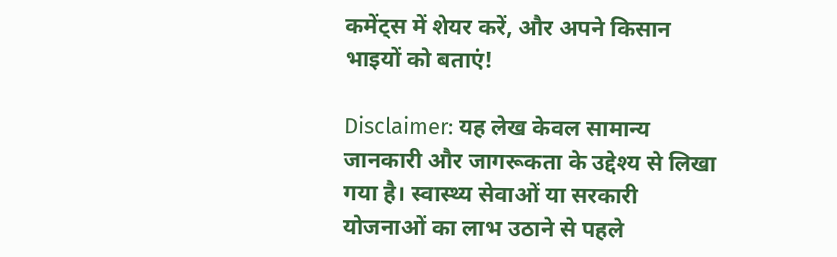कमेंट्स में शेयर करें, और अपने किसान भाइयों को बताएं!

Disclaimer: यह लेख केवल सामान्य जानकारी और जागरूकता के उद्देश्य से लिखा गया है। स्वास्थ्य सेवाओं या सरकारी योजनाओं का लाभ उठाने से पहले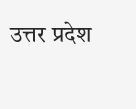उत्तर प्रदेश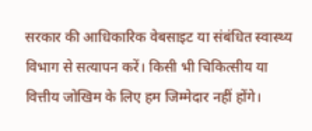सरकार की आधिकारिक वेबसाइट या संबंधित स्वास्थ्य विभाग से सत्यापन करें। किसी भी चिकित्सीय या वित्तीय जोखिम के लिए हम जिम्मेदार नहीं होंगे।